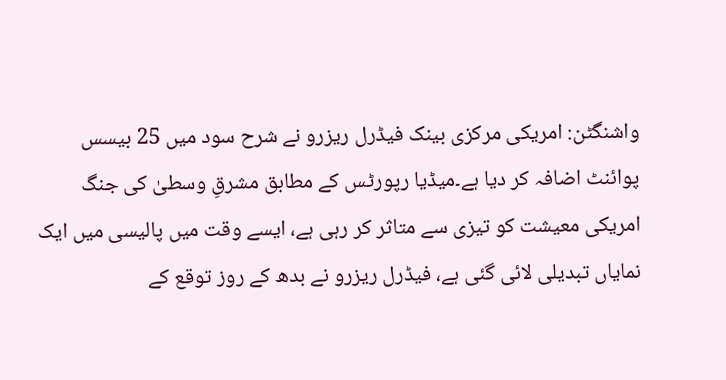واشنگٹن: امریکی مرکزی بینک فیڈرل ریزرو نے شرح سود میں 25 بیسس پوائنٹ اضافہ کر دیا ہے۔میڈیا رپورٹس کے مطابق مشرقِ وسطیٰ کی جنگ امریکی معیشت کو تیزی سے متاثر کر رہی ہے، ایسے وقت میں پالیسی میں ایک نمایاں تبدیلی لائی گئی ہے، فیڈرل ریزرو نے بدھ کے روز توقع کے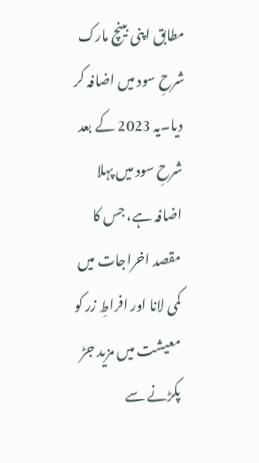مطابق اپنی بینچ مارک شرحِ سود میں اضافہ کر دیا۔یہ 2023 کے بعد شرحِ سود میں پہلا اضافہ ہے، جس کا مقصد اخراجات میں کمی لانا اور افراطِ زر کو معیشت میں مزید جڑ پکڑنے سے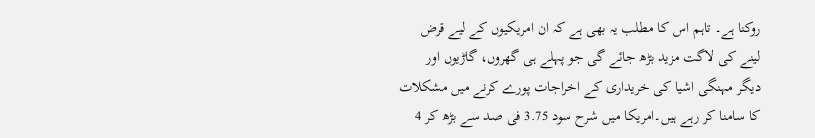روکنا ہے۔ تاہم اس کا مطلب یہ بھی ہے کہ ان امریکیوں کے لیے قرض لینے کی لاگت مزید بڑھ جائے گی جو پہلے ہی گھروں، گاڑیوں اور دیگر مہنگی اشیا کی خریداری کے اخراجات پورے کرنے میں مشکلات کا سامنا کر رہے ہیں۔امریکا میں شرح سود 3.75 فی صد سے بڑھ کر 4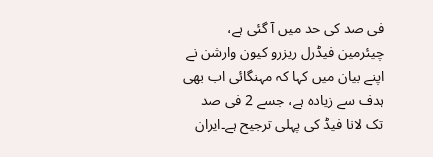فی صد کی حد میں آ گئی ہے، چیئرمین فیڈرل ریزرو کیون وارشن نے اپنے بیان میں کہا کہ مہنگائی اب بھی ہدف سے زیادہ ہے، جسے 2 فی صد تک لانا فیڈ کی پہلی ترجیح ہے۔ایران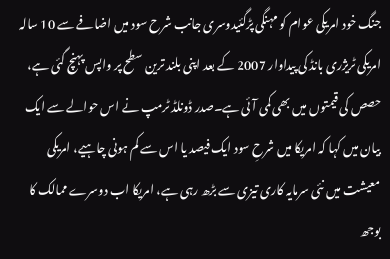جنگ خود امریکی عوام کو مہنگی پڑگئیدوسری جانب شرح سود میں اضافے سے 10 سالہ امریکی ٹریژری بانڈ کی پیداوار 2007 کے بعد اپنی بلند ترین سطح پر واپس پہنچ گئی ہے، حصص کی قیمتوں میں بھی کمی آئی ہے۔صدر ڈونلڈ ٹرمپ نے اس حوالے سے ایک بیان میں کہا کہ امریکا میں شرحِ سود ایک فیصد یا اس سے کم ہونی چاہیے، امریکی معیشت میں نئی سرمایہ کاری تیزی سے بڑھ رہی ہے، امریکا اب دوسرے ممالک کا بوجھ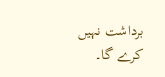برداشت نہیں کرے گا۔